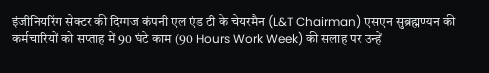इंजीनियरिंग सेक्टर की दिग्गज कंपनी एल एंड टी के चेयरमैन (L&T Chairman) एसएन सुब्रह्मण्यन की कर्मचारियों को सप्ताह में 90 घंटे काम (90 Hours Work Week) की सलाह पर उन्हें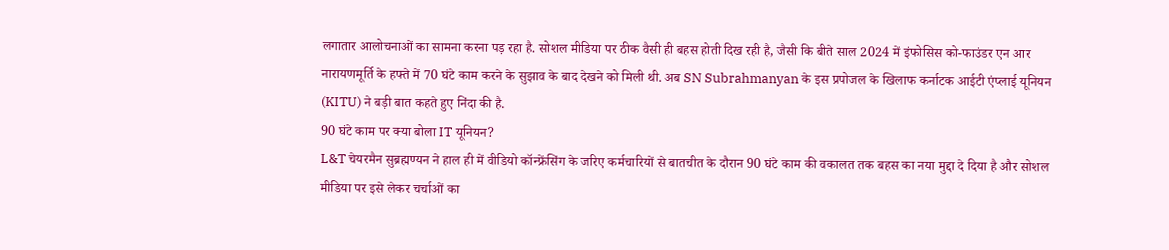लगातार आलोचनाओं का सामना करना पड़ रहा है. सोशल मीडिया पर ठीक वैसी ही बहस होती दिख रही है, जैसी कि बीते साल 2024 में इंफोसिस को-फाउंडर एन आर नारायणमूर्ति के हफ्ते में 70 घंटे काम करने के सुझाव के बाद देखने को मिली थी. अब SN Subrahmanyan के इस प्रपोजल के खिलाफ कर्नाटक आईटी एंप्लाई यूनियन (KITU) ने बड़ी बात कहते हुए निंदा की है.
90 घंटे काम पर क्या बोला IT यूनियन?
L&T चेयरमैन सुब्रह्मण्यन ने हाल ही में वीडियो कॉन्फ्रेंसिंग के जरिए कर्मचारियों से बातचीत के दौरान 90 घंटे काम की वकालत तक बहस का नया मुद्दा दे दिया है और सोशल मीडिया पर इसे लेकर चर्चाओं का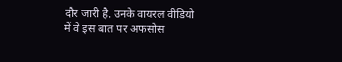दौर जारी है. उनके वायरल वीडियो में वे इस बात पर अफसोस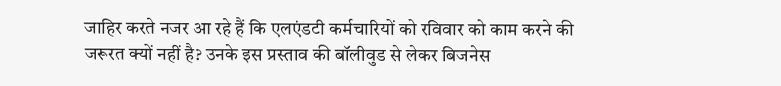जाहिर करते नजर आ रहे हैं कि एलएंडटी कर्मचारियों को रविवार को काम करने की जरूरत क्यों नहीं है? उनके इस प्रस्ताव की बॉलीवुड से लेकर बिजनेस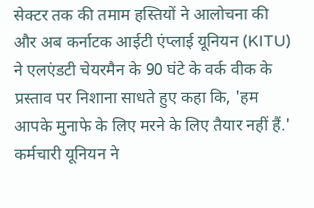सेक्टर तक की तमाम हस्तियों ने आलोचना की और अब कर्नाटक आईटी एंप्लाई यूनियन (KITU) ने एलएंडटी चेयरमैन के 90 घंटे के वर्क वीक के प्रस्ताव पर निशाना साधते हुए कहा कि, 'हम आपके मुनाफे के लिए मरने के लिए तैयार नहीं हैं.' कर्मचारी यूनियन ने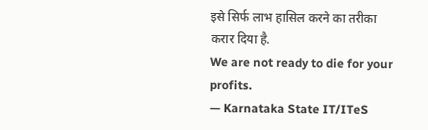इसे सिर्फ लाभ हासिल करने का तरीका करार दिया है.
We are not ready to die for your profits.
— Karnataka State IT/ITeS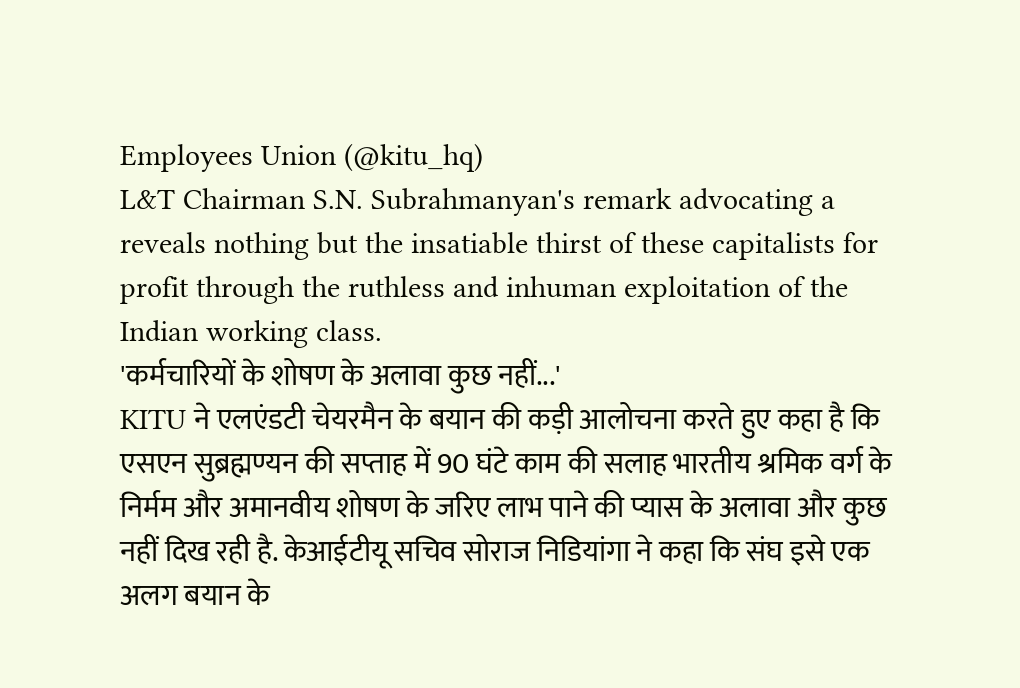Employees Union (@kitu_hq)
L&T Chairman S.N. Subrahmanyan's remark advocating a reveals nothing but the insatiable thirst of these capitalists for profit through the ruthless and inhuman exploitation of the Indian working class.
'कर्मचारियों के शोषण के अलावा कुछ नहीं...'
KITU ने एलएंडटी चेयरमैन के बयान की कड़ी आलोचना करते हुए कहा है कि एसएन सुब्रह्मण्यन की सप्ताह में 90 घंटे काम की सलाह भारतीय श्रमिक वर्ग के निर्मम और अमानवीय शोषण के जरिए लाभ पाने की प्यास के अलावा और कुछ नहीं दिख रही है. केआईटीयू सचिव सोराज निडियांगा ने कहा कि संघ इसे एक अलग बयान के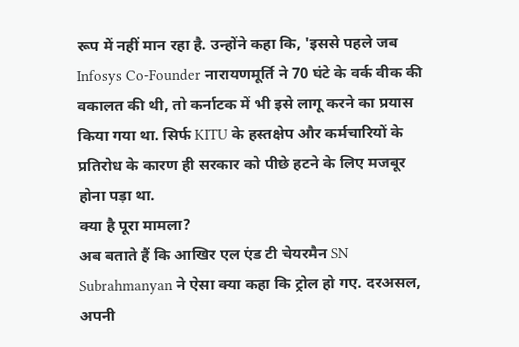रूप में नहीं मान रहा है. उन्होंने कहा कि, 'इससे पहले जब Infosys Co-Founder नारायणमूर्ति ने 70 घंटे के वर्क वीक की वकालत की थी, तो कर्नाटक में भी इसे लागू करने का प्रयास किया गया था. सिर्फ KITU के हस्तक्षेप और कर्मचारियों के प्रतिरोध के कारण ही सरकार को पीछे हटने के लिए मजबूर होना पड़ा था.
क्या है पूरा मामला?
अब बताते हैं कि आखिर एल एंड टी चेयरमैन SN Subrahmanyan ने ऐसा क्या कहा कि ट्रोल हो गए. दरअसल, अपनी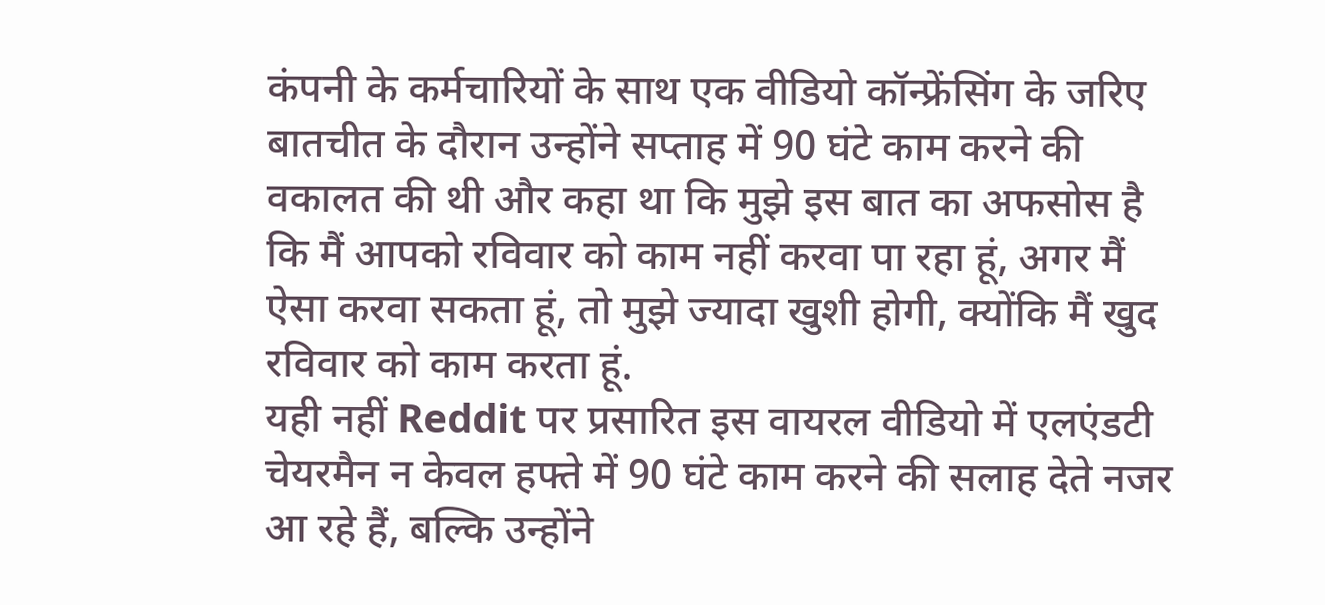कंपनी के कर्मचारियों के साथ एक वीडियो कॉन्फ्रेंसिंग के जरिए बातचीत के दौरान उन्होंने सप्ताह में 90 घंटे काम करने की वकालत की थी और कहा था कि मुझे इस बात का अफसोस है कि मैं आपको रविवार को काम नहीं करवा पा रहा हूं, अगर मैं ऐसा करवा सकता हूं, तो मुझे ज्यादा खुशी होगी, क्योंकि मैं खुद रविवार को काम करता हूं.
यही नहीं Reddit पर प्रसारित इस वायरल वीडियो में एलएंडटी चेयरमैन न केवल हफ्ते में 90 घंटे काम करने की सलाह देते नजर आ रहे हैं, बल्कि उन्होंने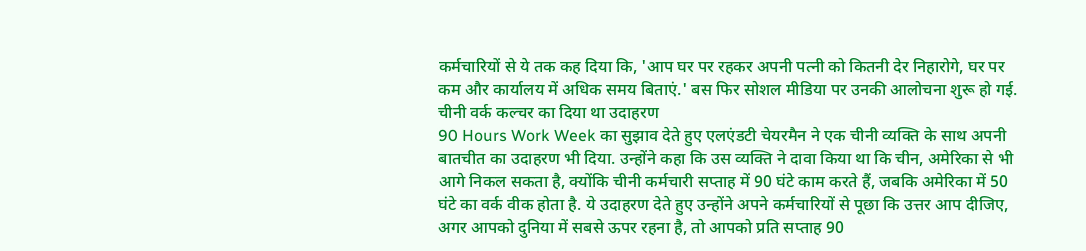कर्मचारियों से ये तक कह दिया कि, 'आप घर पर रहकर अपनी पत्नी को कितनी देर निहारोगे, घर पर कम और कार्यालय में अधिक समय बिताएं.' बस फिर सोशल मीडिया पर उनकी आलोचना शुरू हो गई.
चीनी वर्क कल्चर का दिया था उदाहरण
90 Hours Work Week का सुझाव देते हुए एलएंडटी चेयरमैन ने एक चीनी व्यक्ति के साथ अपनी बातचीत का उदाहरण भी दिया. उन्होंने कहा कि उस व्यक्ति ने दावा किया था कि चीन, अमेरिका से भी आगे निकल सकता है, क्योंकि चीनी कर्मचारी सप्ताह में 90 घंटे काम करते हैं, जबकि अमेरिका में 50 घंटे का वर्क वीक होता है. ये उदाहरण देते हुए उन्होंने अपने कर्मचारियों से पूछा कि उत्तर आप दीजिए, अगर आपको दुनिया में सबसे ऊपर रहना है, तो आपको प्रति सप्ताह 90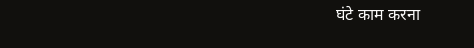घंटे काम करना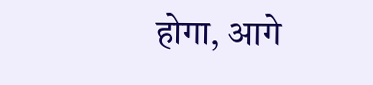होगा, आगे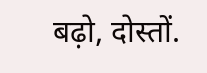बढ़ो, दोस्तों.